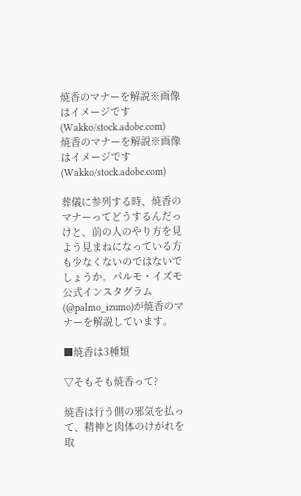焼香のマナーを解説※画像はイメージです(Wakko/stock.adobe.com)
焼香のマナーを解説※画像はイメージです(Wakko/stock.adobe.com)

葬儀に参列する時、焼香のマナーってどうするんだっけと、前の人のやり方を見よう見まねになっている方も少なくないのではないでしょうか。パルモ・イズモ公式インスタグラム(@palmo_izumo)が焼香のマナーを解説しています。

■焼香は3種類

▽そもそも焼香って?

焼香は行う側の邪気を払って、精神と肉体のけがれを取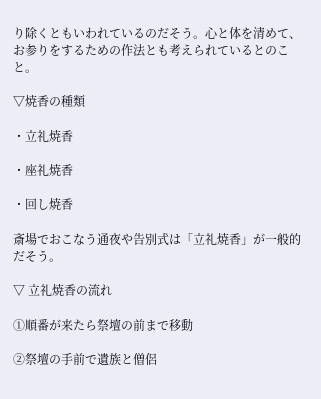り除くともいわれているのだそう。心と体を清めて、お参りをするための作法とも考えられているとのこと。

▽焼香の種類

・立礼焼香

・座礼焼香

・回し焼香

斎場でおこなう通夜や告別式は「立礼焼香」が一般的だそう。

▽ 立礼焼香の流れ

①順番が来たら祭壇の前まで移動

②祭壇の手前で遺族と僧侶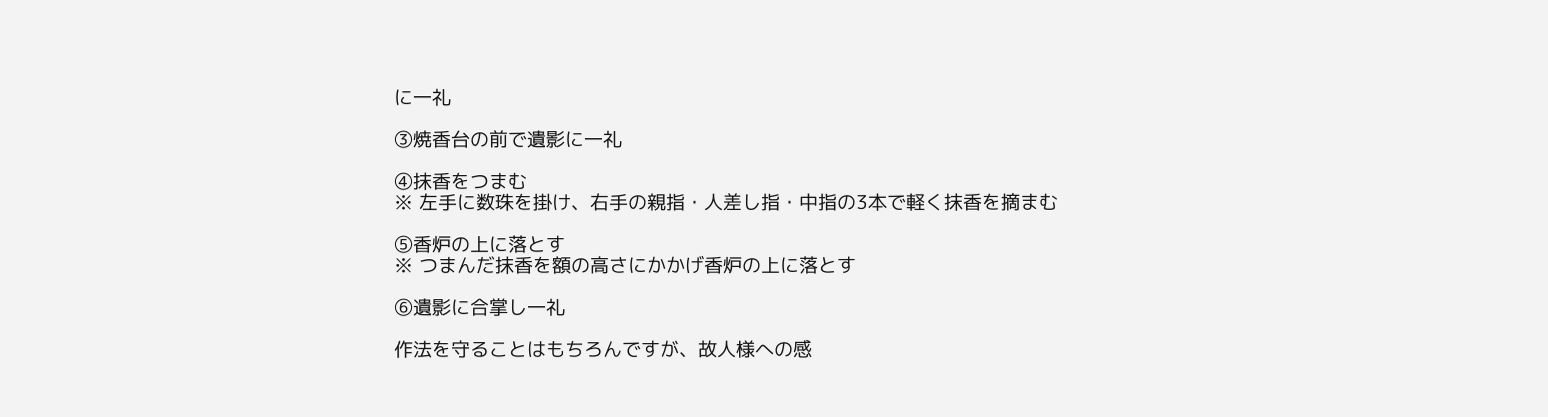に一礼

③焼香台の前で遺影に一礼

④抹香をつまむ
※ 左手に数珠を掛け、右手の親指・人差し指・中指の3本で軽く抹香を摘まむ

⑤香炉の上に落とす
※ つまんだ抹香を額の高さにかかげ香炉の上に落とす

⑥遺影に合掌し一礼

作法を守ることはもちろんですが、故人様への感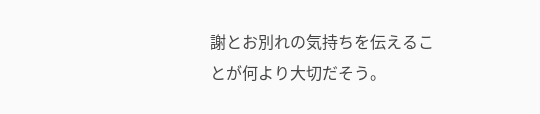謝とお別れの気持ちを伝えることが何より大切だそう。